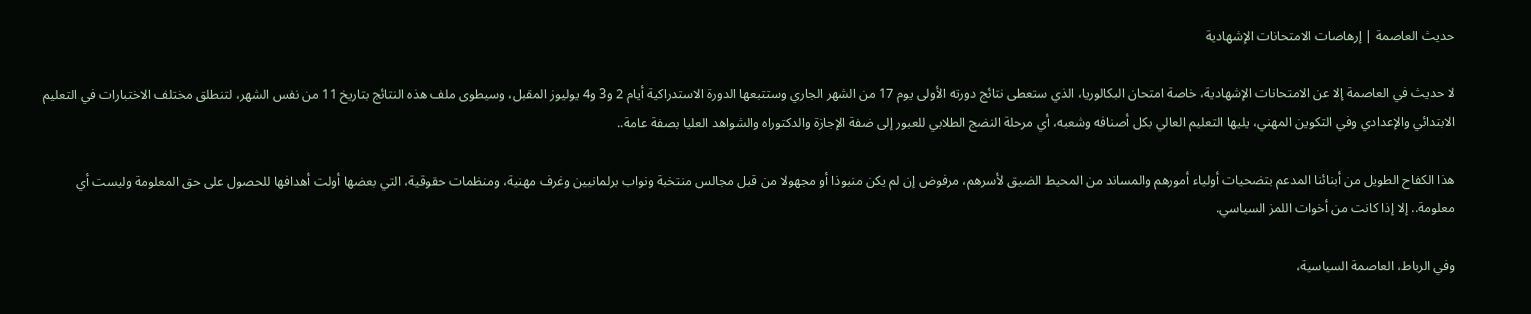حديث العاصمة | إرهاصات الامتحانات الإشهادية

لا حديث في العاصمة إلا عن الامتحانات الإشهادية، خاصة امتحان البكالوريا، الذي ستعطى نتائج دورته الأولى يوم 17 من الشهر الجاري وستتبعها الدورة الاستدراكية أيام 2 و3 و4 يوليوز المقبل، وسيطوى ملف هذه النتائج بتاريخ 11 من نفس الشهر، لتنطلق مختلف الاختبارات في التعليم الابتدائي والإعدادي وفي التكوين المهني، يليها التعليم العالي بكل أصنافه وشعبه، أي مرحلة النضج الطلابي للعبور إلى ضفة الإجازة والدكتوراه والشواهد العليا بصفة عامة..

هذا الكفاح الطويل من أبنائنا المدعم بتضحيات أولياء أمورهم والمساند من المحيط الضيق لأسرهم، مرفوض إن لم يكن منبوذا أو مجهولا من قبل مجالس منتخبة ونواب برلمانيين وغرف مهنية، ومنظمات حقوقية، التي بعضها أولت أهدافها للحصول على حق المعلومة وليست أي معلومة.. إلا إذا كانت من أخوات اللمز السياسي.

وفي الرباط، العاصمة السياسية،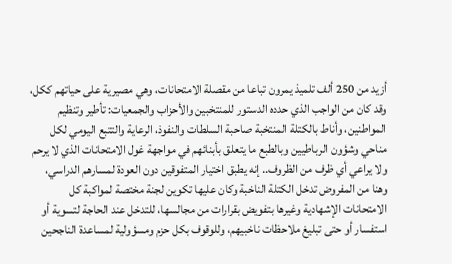أزيد من 250 ألف تلميذ يمرون تباعا من مقصلة الامتحانات، وهي مصيرية على حياتهم ككل، وقد كان من الواجب الذي حدده الدستور للمنتخبين والأحزاب والجمعيات: تأطير وتنظيم المواطنين، وأناط بالكتلة المنتخبة صاحبة السلطات والنفوذ، الرعاية والتتبع اليومي لكل مناحي وشؤون الرباطيين وبالطبع ما يتعلق بأبنائهم في مواجهة غول الامتحانات الذي لا يرحم ولا يراعي أي ظرف من الظروف.. إنه يطبق اختيار المتفوقين دون العودة لمسارهم الدراسي، وهنا من المفروض تدخل الكتلة الناخبة وكان عليها تكوين لجنة مختصة لمواكبة كل الامتحانات الإشهادية وغيرها بتفويض بقرارات من مجالسها، للتدخل عند الحاجة لتسوية أو استفسار أو حتى تبليغ ملاحظات ناخبيهم، وللوقوف بكل حزم ومسؤولية لمساعدة الناجحين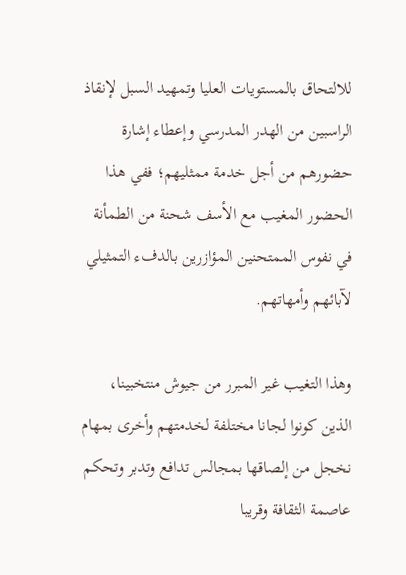للالتحاق بالمستويات العليا وتمهيد السبل لإنقاذ الراسبين من الهدر المدرسي وإعطاء إشارة حضورهم من أجل خدمة ممثليهم؛ ففي هذا الحضور المغيب مع الأسف شحنة من الطمأنة في نفوس الممتحنين المؤازرين بالدفء التمثيلي لآبائهم وأمهاتهم.

وهذا التغيب غير المبرر من جيوش منتخبينا، الذين كونوا لجانا مختلفة لخدمتهم وأخرى بمهام نخجل من إلصاقها بمجالس تدافع وتدبر وتحكم عاصمة الثقافة وقريبا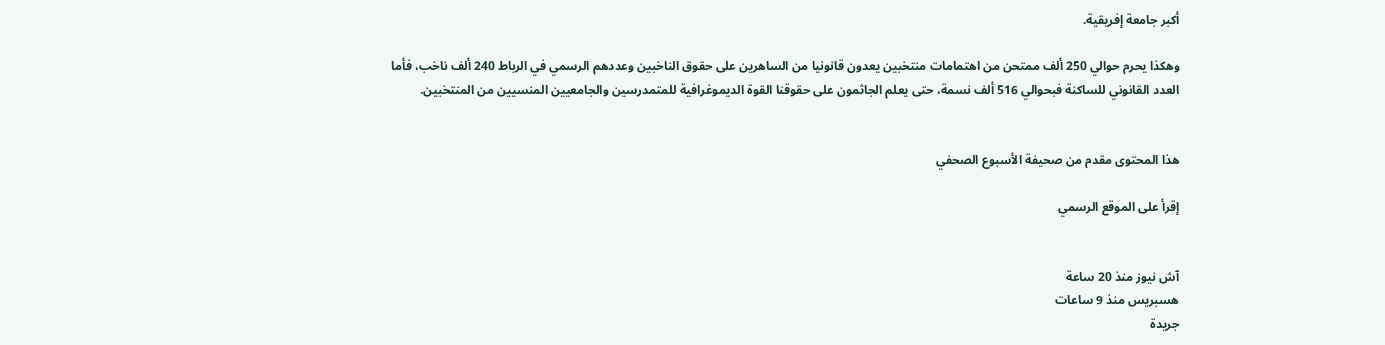أكبر جامعة إفريقية.

وهكذا يحرم حوالي 250 ألف ممتحن من اهتمامات منتخبين يعدون قانونيا من الساهرين على حقوق الناخبين وعددهم الرسمي في الرباط 240 ألف ناخب، فأما العدد القانوني للساكنة فبحوالي 516 ألف نسمة، حتى يعلم الجاثمون على حقوقنا القوة الديموغرافية للمتمدرسين والجامعيين المنسيين من المنتخبين.


هذا المحتوى مقدم من صحيفة الأسبوع الصحفي

إقرأ على الموقع الرسمي


آش نيوز منذ 20 ساعة
هسبريس منذ 9 ساعات
جريدة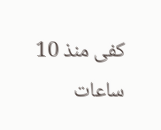كفى منذ 10 ساعات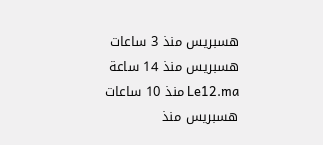هسبريس منذ 3 ساعات
هسبريس منذ 14 ساعة
Le12.ma منذ 10 ساعات
هسبريس منذ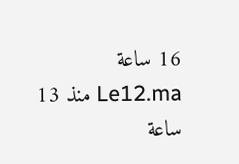16 ساعة
Le12.ma منذ 13 ساعة